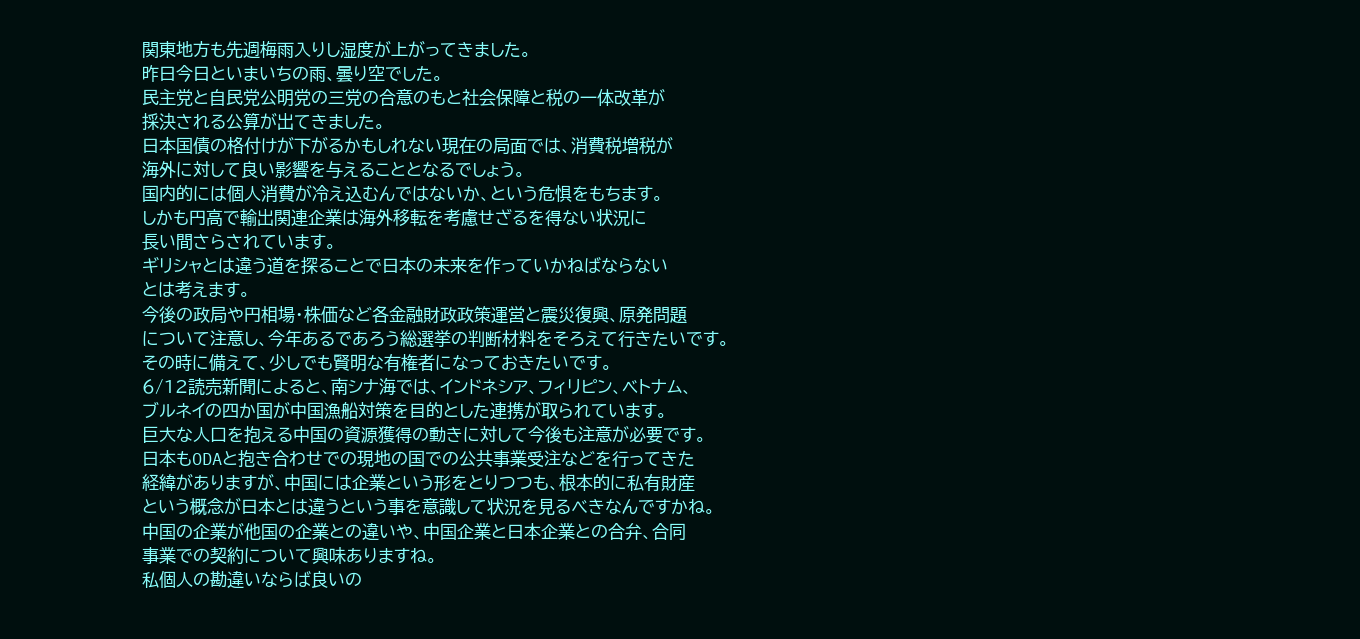関東地方も先週梅雨入りし湿度が上がってきました。
昨日今日といまいちの雨、曇り空でした。
民主党と自民党公明党の三党の合意のもと社会保障と税の一体改革が
採決される公算が出てきました。
日本国債の格付けが下がるかもしれない現在の局面では、消費税増税が
海外に対して良い影響を与えることとなるでしょう。
国内的には個人消費が冷え込むんではないか、という危惧をもちます。
しかも円高で輸出関連企業は海外移転を考慮せざるを得ない状況に
長い間さらされています。
ギリシャとは違う道を探ることで日本の未来を作っていかねばならない
とは考えます。
今後の政局や円相場・株価など各金融財政政策運営と震災復興、原発問題
について注意し、今年あるであろう総選挙の判断材料をそろえて行きたいです。
その時に備えて、少しでも賢明な有権者になっておきたいです。
6/12読売新聞によると、南シナ海では、インドネシア、フィリピン、ベトナム、
ブルネイの四か国が中国漁船対策を目的とした連携が取られています。
巨大な人口を抱える中国の資源獲得の動きに対して今後も注意が必要です。
日本もODAと抱き合わせでの現地の国での公共事業受注などを行ってきた
経緯がありますが、中国には企業という形をとりつつも、根本的に私有財産
という概念が日本とは違うという事を意識して状況を見るべきなんですかね。
中国の企業が他国の企業との違いや、中国企業と日本企業との合弁、合同
事業での契約について興味ありますね。
私個人の勘違いならば良いの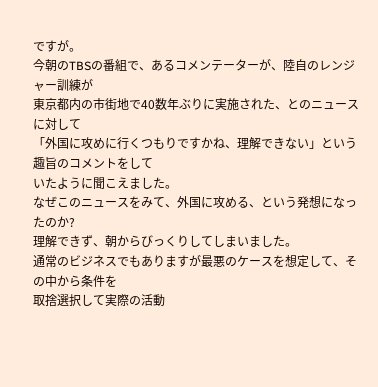ですが。
今朝のTBSの番組で、あるコメンテーターが、陸自のレンジャー訓練が
東京都内の市街地で40数年ぶりに実施された、とのニュースに対して
「外国に攻めに行くつもりですかね、理解できない」という趣旨のコメントをして
いたように聞こえました。
なぜこのニュースをみて、外国に攻める、という発想になったのか?
理解できず、朝からびっくりしてしまいました。
通常のビジネスでもありますが最悪のケースを想定して、その中から条件を
取捨選択して実際の活動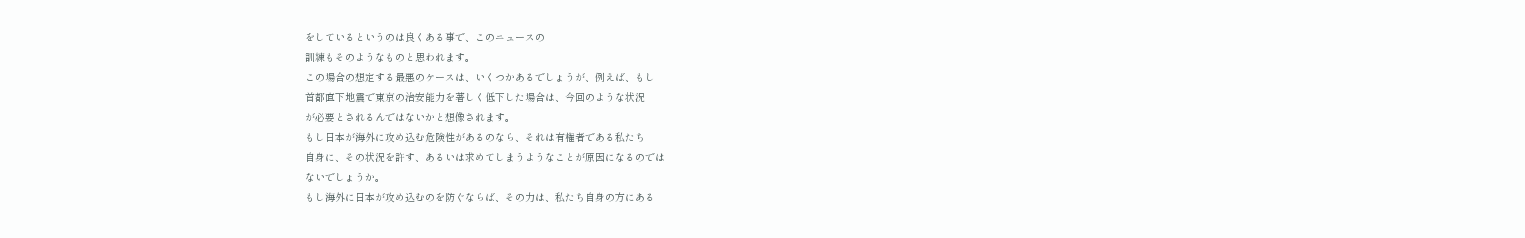をしているというのは良くある事で、このニュースの
訓練もそのようなものと思われます。
この場合の想定する最悪のケースは、いくつかあるでしょうが、例えば、もし
首都直下地震で東京の治安能力を著しく低下した場合は、今回のような状況
が必要とされるんではないかと想像されます。
もし日本が海外に攻め込む危険性があるのなら、それは有権者である私たち
自身に、その状況を許す、あるいは求めてしまうようなことが原因になるのでは
ないでしょうか。
もし海外に日本が攻め込むのを防ぐならば、その力は、私たち自身の方にある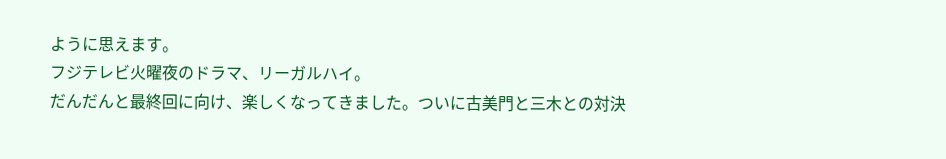ように思えます。
フジテレビ火曜夜のドラマ、リーガルハイ。
だんだんと最終回に向け、楽しくなってきました。ついに古美門と三木との対決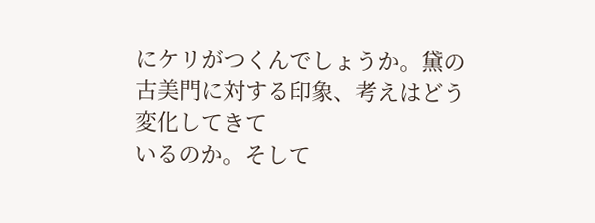にケリがつくんでしょうか。黛の古美門に対する印象、考えはどう変化してきて
いるのか。そして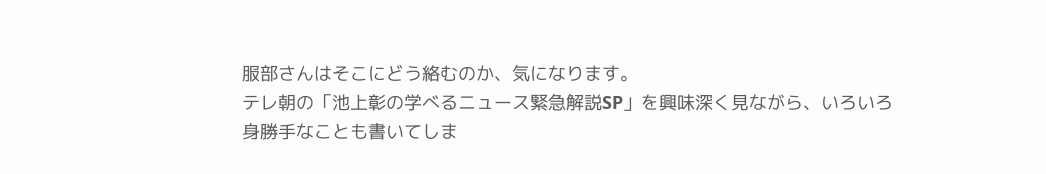服部さんはそこにどう絡むのか、気になります。
テレ朝の「池上彰の学べるニュース緊急解説SP」を興味深く見ながら、いろいろ
身勝手なことも書いてしま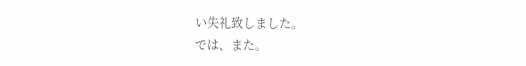い失礼致しました。
では、また。